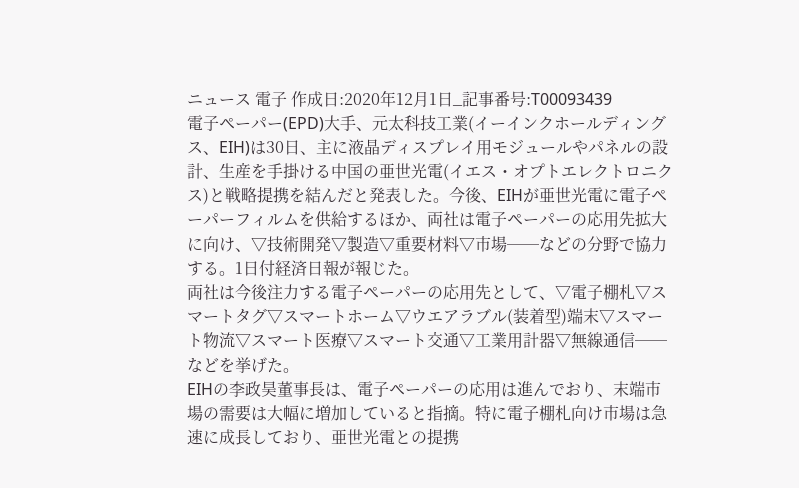ニュース 電子 作成日:2020年12月1日_記事番号:T00093439
電子ペーパー(EPD)大手、元太科技工業(イーインクホールディングス、EIH)は30日、主に液晶ディスプレイ用モジュールやパネルの設計、生産を手掛ける中国の亜世光電(イエス・オプトエレクトロニクス)と戦略提携を結んだと発表した。今後、EIHが亜世光電に電子ペーパーフィルムを供給するほか、両社は電子ペーパーの応用先拡大に向け、▽技術開発▽製造▽重要材料▽市場──などの分野で協力する。1日付経済日報が報じた。
両社は今後注力する電子ペーパーの応用先として、▽電子棚札▽スマートタグ▽スマートホーム▽ウエアラブル(装着型)端末▽スマート物流▽スマート医療▽スマート交通▽工業用計器▽無線通信──などを挙げた。
EIHの李政昊董事長は、電子ペーパーの応用は進んでおり、末端市場の需要は大幅に増加していると指摘。特に電子棚札向け市場は急速に成長しており、亜世光電との提携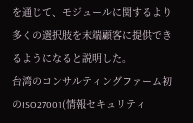を通じて、モジュールに関するより多くの選択肢を末端顧客に提供できるようになると説明した。
台湾のコンサルティングファーム初のISO27001(情報セキュリティ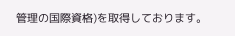管理の国際資格)を取得しております。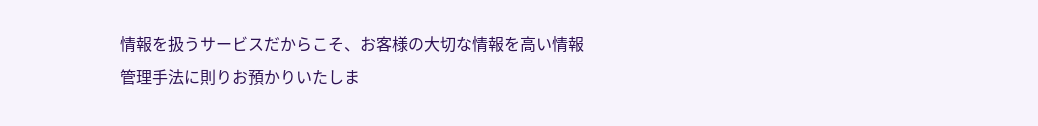情報を扱うサービスだからこそ、お客様の大切な情報を高い情報管理手法に則りお預かりいたしま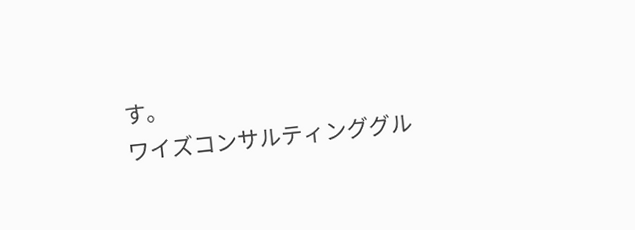す。
ワイズコンサルティンググル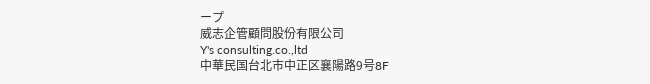ープ
威志企管顧問股份有限公司
Y's consulting.co.,ltd
中華民国台北市中正区襄陽路9号8F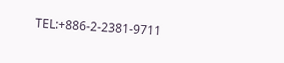TEL:+886-2-2381-9711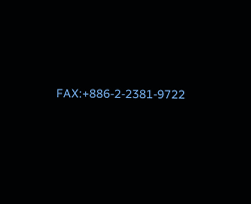FAX:+886-2-2381-9722